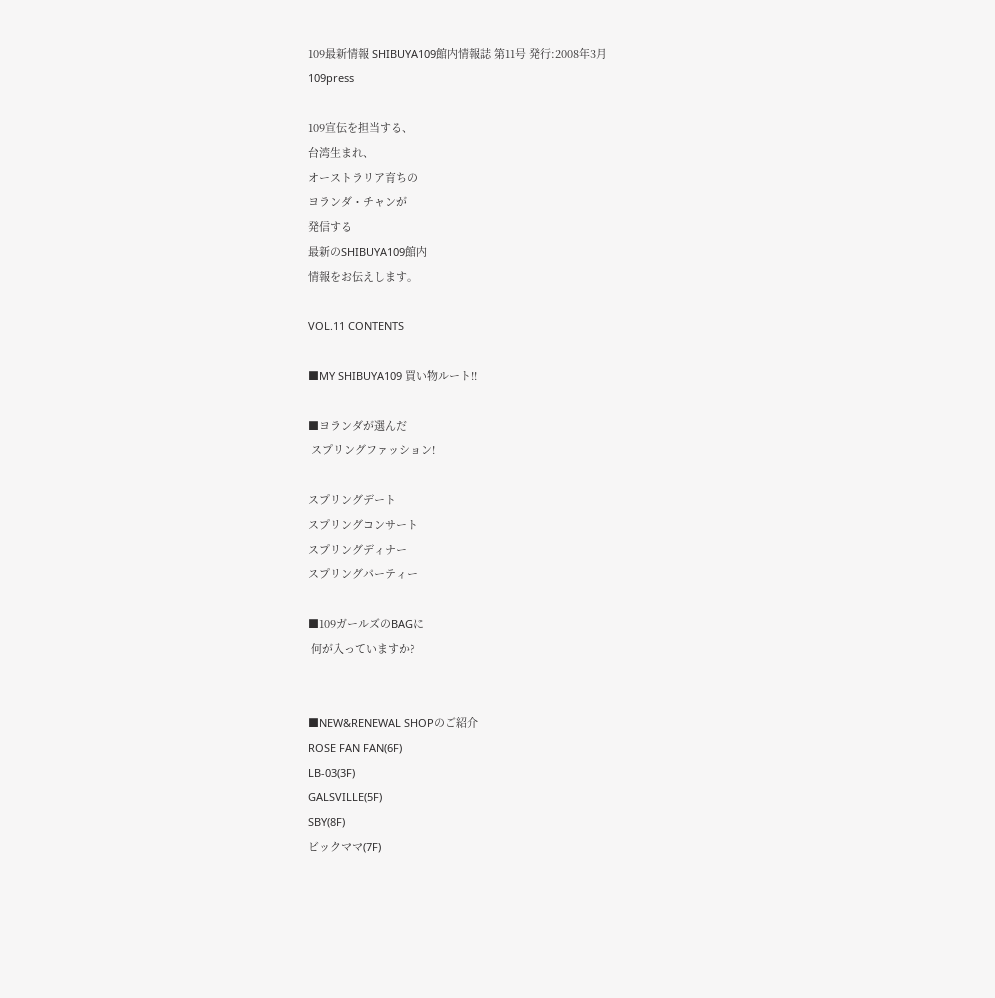109最新情報 SHIBUYA109館内情報誌 第11号 発行:2008年3月
109press

109宣伝を担当する、
台湾生まれ、
オーストラリア育ちの
ヨランダ・チャンが
発信する
最新のSHIBUYA109館内
情報をお伝えします。

VOL.11 CONTENTS

■MY SHIBUYA109 買い物ルート!!

■ヨランダが選んだ
 スプリングファッション!

スプリングデート
スプリングコンサート
スプリングディナー
スプリングパーティー

■109ガールズのBAGに
 何が入っていますか?


■NEW&RENEWAL SHOPのご紹介
ROSE FAN FAN(6F)
LB-03(3F)
GALSVILLE(5F)
SBY(8F)
ビックママ(7F)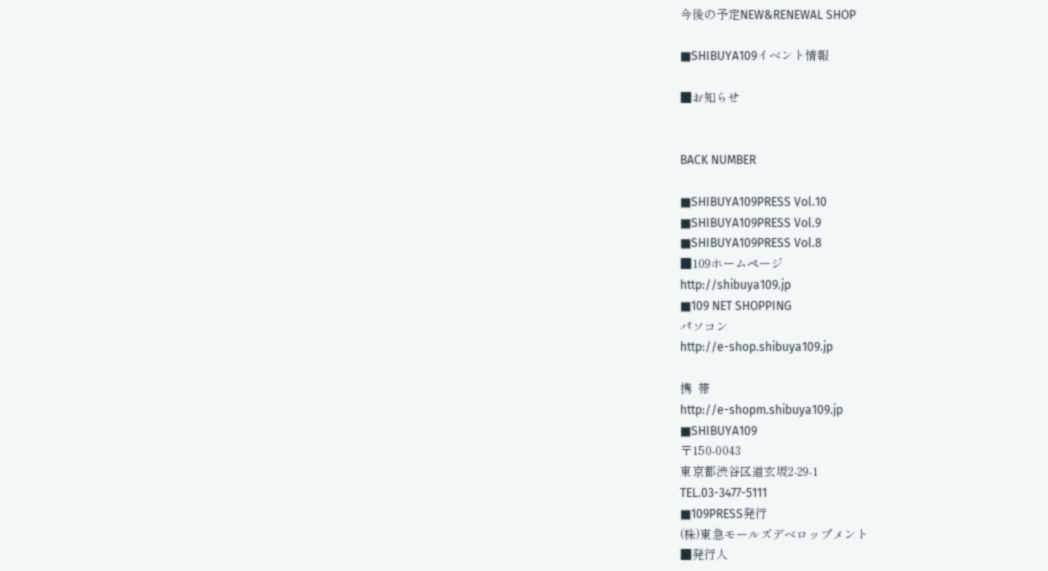今後の予定NEW&RENEWAL SHOP

■SHIBUYA109イベント情報

■お知らせ


BACK NUMBER

■SHIBUYA109PRESS Vol.10
■SHIBUYA109PRESS Vol.9
■SHIBUYA109PRESS Vol.8
■109ホームページ
http://shibuya109.jp
■109 NET SHOPPING
パソコン
http://e-shop.shibuya109.jp

携  帯
http://e-shopm.shibuya109.jp
■SHIBUYA109
〒150-0043
東京都渋谷区道玄坂2-29-1
TEL.03-3477-5111
■109PRESS発行
(株)東急モールズデベロップメント
■発行人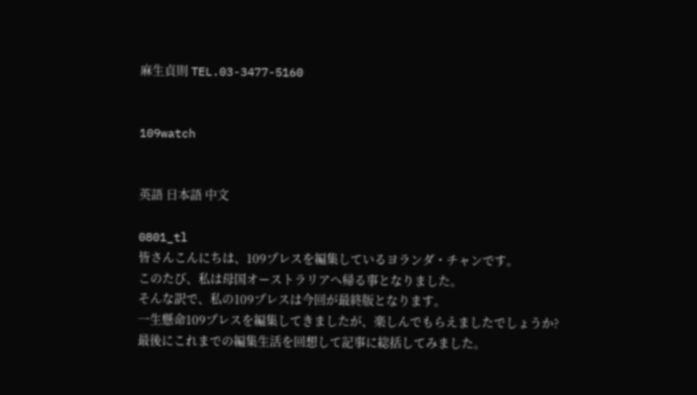麻生貞則 TEL.03-3477-5160


109watch


英語 日本語 中文

0801_tl
皆さんこんにちは、109プレスを編集しているヨランダ・チャンです。
このたび、私は母国オーストラリアへ帰る事となりました。
そんな訳で、私の109プレスは今回が最終版となります。
一生懸命109プレスを編集してきましたが、楽しんでもらえましたでしょうか?
最後にこれまでの編集生活を回想して記事に総括してみました。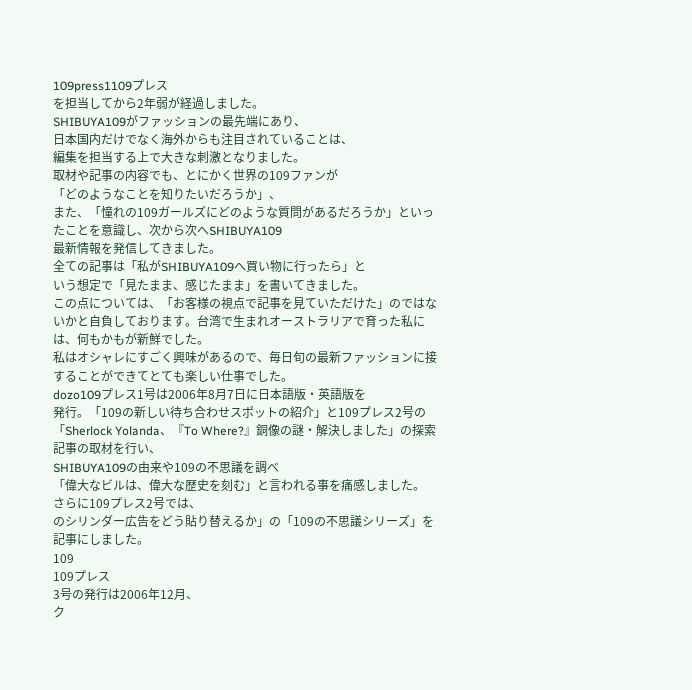109press1109プレス
を担当してから2年弱が経過しました。
SHIBUYA109がファッションの最先端にあり、
日本国内だけでなく海外からも注目されていることは、
編集を担当する上で大きな刺激となりました。
取材や記事の内容でも、とにかく世界の109ファンが
「どのようなことを知りたいだろうか」、
また、「憧れの109ガールズにどのような質問があるだろうか」といったことを意識し、次から次へSHIBUYA109
最新情報を発信してきました。
全ての記事は「私がSHIBUYA109へ買い物に行ったら」と
いう想定で「見たまま、感じたまま」を書いてきました。
この点については、「お客様の視点で記事を見ていただけた」のではないかと自負しております。台湾で生まれオーストラリアで育った私には、何もかもが新鮮でした。
私はオシャレにすごく興味があるので、毎日旬の最新ファッションに接することができてとても楽しい仕事でした。
dozo109プレス1号は2006年8月7日に日本語版・英語版を
発行。「109の新しい待ち合わせスポットの紹介」と109プレス2号の「Sherlock Yolanda、『To Where?』銅像の謎・解決しました」の探索記事の取材を行い、
SHIBUYA109の由来や109の不思議を調べ
「偉大なビルは、偉大な歴史を刻む」と言われる事を痛感しました。
さらに109プレス2号では、
のシリンダー広告をどう貼り替えるか」の「109の不思議シリーズ」を記事にしました。
109
109プレス
3号の発行は2006年12月、
ク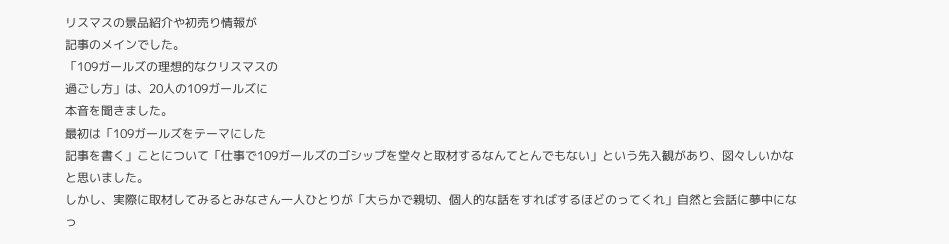リスマスの景品紹介や初売り情報が
記事のメインでした。
「109ガールズの理想的なクリスマスの
過ごし方」は、20人の109ガールズに
本音を聞きました。
最初は「109ガールズをテーマにした
記事を書く」ことについて「仕事で109ガールズのゴシップを堂々と取材するなんてとんでもない」という先入観があり、図々しいかなと思いました。
しかし、実際に取材してみるとみなさん一人ひとりが「大らかで親切、個人的な話をすればするほどのってくれ」自然と会話に夢中になっ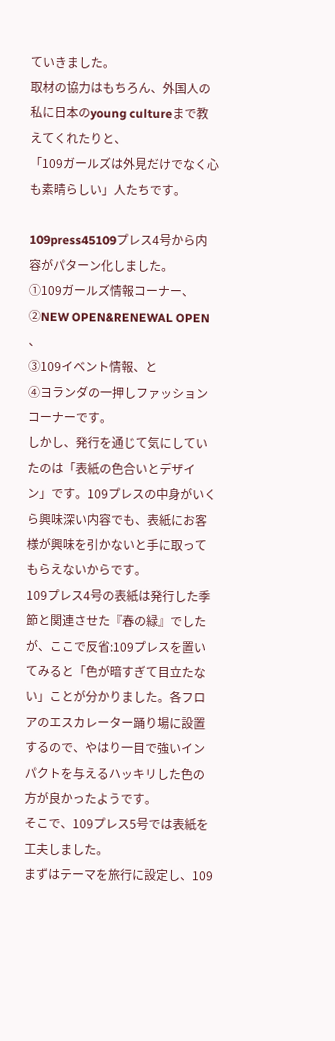ていきました。
取材の協力はもちろん、外国人の私に日本のyoung cultureまで教えてくれたりと、
「109ガールズは外見だけでなく心も素晴らしい」人たちです。

109press45109プレス4号から内容がパターン化しました。
①109ガールズ情報コーナー、
②NEW OPEN&RENEWAL OPEN 、
③109イベント情報、と
④ヨランダの一押しファッションコーナーです。
しかし、発行を通じて気にしていたのは「表紙の色合いとデザイン」です。109プレスの中身がいくら興味深い内容でも、表紙にお客様が興味を引かないと手に取ってもらえないからです。
109プレス4号の表紙は発行した季節と関連させた『春の緑』でしたが、ここで反省:109プレスを置いてみると「色が暗すぎて目立たない」ことが分かりました。各フロアのエスカレーター踊り場に設置するので、やはり一目で強いインパクトを与えるハッキリした色の方が良かったようです。
そこで、109プレス5号では表紙を工夫しました。
まずはテーマを旅行に設定し、109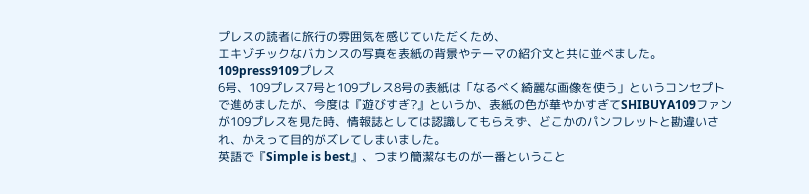プレスの読者に旅行の雰囲気を感じていただくため、
エキゾチックなバカンスの写真を表紙の背景やテーマの紹介文と共に並べました。
109press9109プレス
6号、109プレス7号と109プレス8号の表紙は「なるべく綺麗な画像を使う」というコンセプトで進めましたが、今度は『遊びすぎ?』というか、表紙の色が華やかすぎてSHIBUYA109ファンが109プレスを見た時、情報誌としては認識してもらえず、どこかのパンフレットと勘違いされ、かえって目的がズレてしまいました。
英語で『Simple is best』、つまり簡潔なものが一番ということ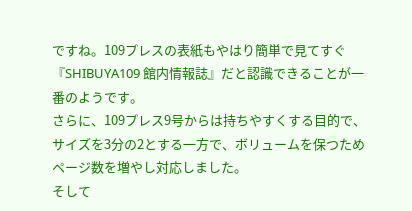ですね。109プレスの表紙もやはり簡単で見てすぐ『SHIBUYA109 館内情報誌』だと認識できることが一番のようです。
さらに、109プレス9号からは持ちやすくする目的で、サイズを3分の2とする一方で、ボリュームを保つためページ数を増やし対応しました。
そして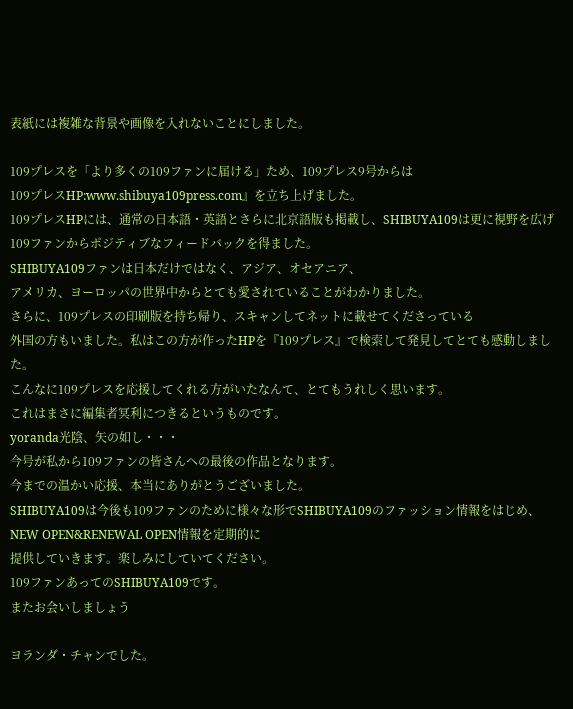表紙には複雑な背景や画像を入れないことにしました。

109プレスを「より多くの109ファンに届ける」ため、109プレス9号からは
109プレスHP:www.shibuya109press.com』を立ち上げました。
109プレスHPには、通常の日本語・英語とさらに北京語版も掲載し、SHIBUYA109は更に視野を広げ109ファンからポジティブなフィードバックを得ました。
SHIBUYA109ファンは日本だけではなく、アジア、オセアニア、
アメリカ、ヨーロッパの世界中からとても愛されていることがわかりました。
さらに、109プレスの印刷版を持ち帰り、スキャンしてネットに載せてくださっている
外国の方もいました。私はこの方が作ったHPを『109プレス』で検索して発見してとても感動しました。
こんなに109プレスを応援してくれる方がいたなんて、とてもうれしく思います。
これはまさに編集者冥利につきるというものです。
yoranda光陰、矢の如し・・・
今号が私から109ファンの皆さんへの最後の作品となります。
今までの温かい応援、本当にありがとうございました。
SHIBUYA109は今後も109ファンのために様々な形でSHIBUYA109のファッション情報をはじめ、
NEW OPEN&RENEWAL OPEN情報を定期的に
提供していきます。楽しみにしていてください。
109ファンあってのSHIBUYA109です。
またお会いしましょう

ヨランダ・チャンでした。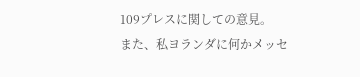109プレスに関しての意見。
また、私ヨランダに何かメッセ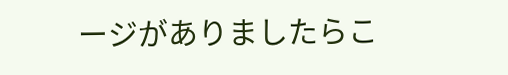ージがありましたらこ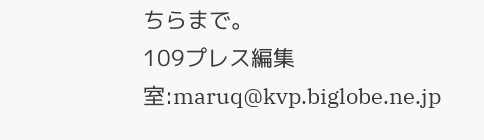ちらまで。
109プレス編集室:maruq@kvp.biglobe.ne.jp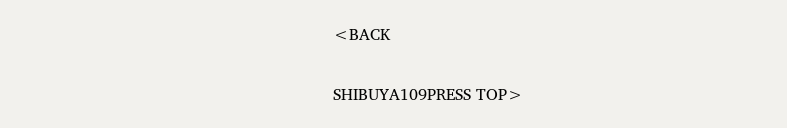<BACK

SHIBUYA109PRESS TOP>